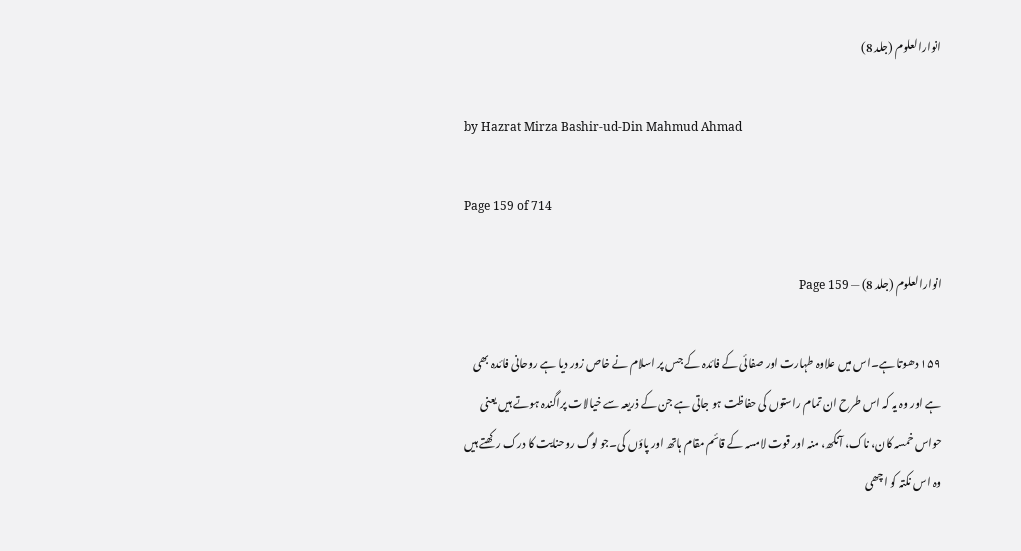انوارالعلوم (جلد 8)

by Hazrat Mirza Bashir-ud-Din Mahmud Ahmad

Page 159 of 714

انوارالعلوم (جلد 8) — Page 159

۱۵۹ دھوتا ہے۔اس میں علاوہ طہارت اور صفائی کے فائدہ کے جس پر اسلام نے خاص زور دیا ہے روحانی فائدہ بھی ہے اور وہ یہ کہ اس طرح ان تمام راستوں کی حفاظت ہو جاتی ہے جن کے ذریعہ سے خیالات پراگندہ ہوتے ہیں یعنی حواس خمسہ کان، ناک، آنکھ، منہ اور قوت لامسہ کے قائم مقام ہاتھ اور پاؤں کی۔جو لوگ روحنایت کا درک رکھتے ہیں وہ اس نکتہ کو اچھی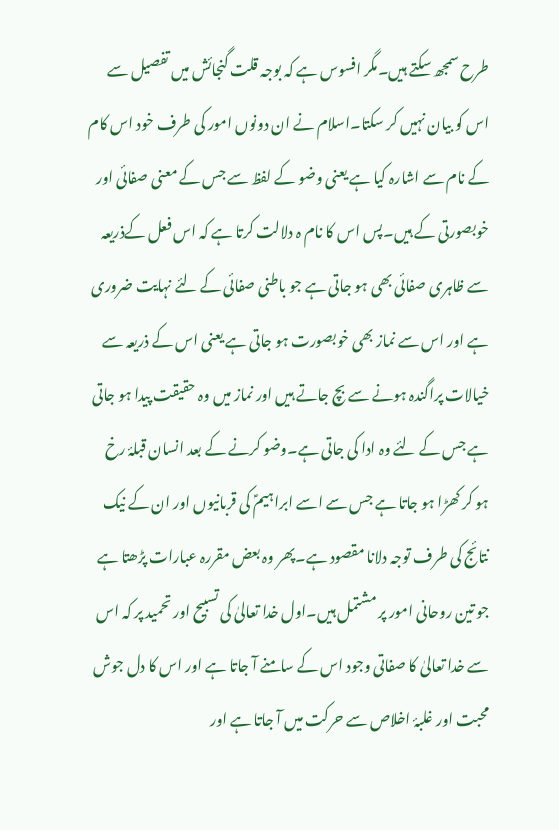طرح سمجھ سکتے ہیں۔مگر افسوس ہے کہ بوجہ قلت گنجائش میں تفصیل سے اس کو بیان نہیں کر سکتا۔اسلام نے ان دونوں امور کی طرف خود اس کام کے نام سے اشارہ کیا ہے یعنی وضو کے لفظ سے جس کے معنی صفائی اور خوبصورتی کے ہیں۔پس اس کا نام ہ دلالت کرتا ہے کہ اس فعل کےذریعہ سے ظاہری صفائی بھی ہو جاتی ہے جو باطنی صفائی کے لئے نہایت ضروری ہے اور اس سے نماز بھی خوبصورت ہو جاتی ہے یعنی اس کے ذریعہ سے خیالات پراگندہ ہونے سے بچ جاتے ہیں اور نماز میں وہ حقیقت پیدا ہو جاتی ہے جس کے لئے وہ ادا کی جاتی ہے۔وضو کرنے کے بعد انسان قبلۂ رخ ہو کر کھڑا ہو جاتا ہے جس سے اسے ابراہیمؑ کی قربانیوں اور ان کے نیک نتائج کی طرف توجہ دلانا مقصود ہے۔پھر وہ بعض مقررہ عبارات پڑھتا ہے جو تین روحانی امور پر مشتمل ہیں۔اول خدا تعالیٰ کی تسبیح اور تحمید پر کہ اس سے خدا تعالیٰ کا صفاتی وجود اس کے سامنے آ جاتا ہے اور اس کا دل جوش محبت اور غلبۂ اخلاص سے حرکت میں آ جاتا ہے اور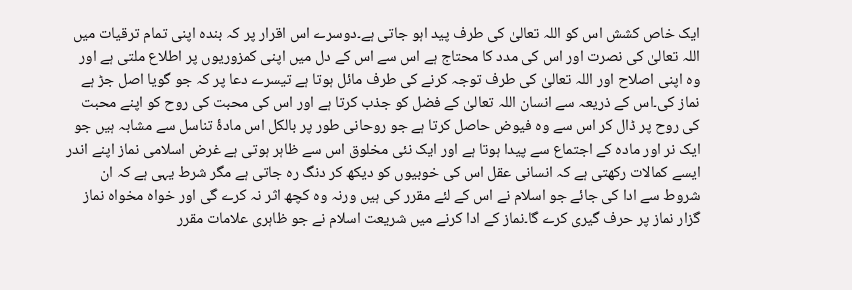ایک خاص کشش اس کو اللہ تعالیٰ کی طرف پید اہو جاتی ہے۔دوسرے اس اقرار پر کہ بندہ اپنی تمام ترقیات میں اللہ تعالیٰ کی نصرت اور اس کی مدد کا محتاج ہے اس سے اس کے دل میں اپنی کمزوریوں پر اطلاع ملتی ہے اور وہ اپنی اصلاح اور اللہ تعالیٰ کی طرف توجہ کرنے کی طرف مائل ہوتا ہے تیسرے دعا پر کہ جو گویا اصل جڑ ہے نماز کی۔اس کے ذریعہ سے انسان اللہ تعالیٰ کے فضل کو جذب کرتا ہے اور اس کی محبت کی روح کو اپنے محبت کی روح پر ڈال کر اس سے وہ فیوض حاصل کرتا ہے جو روحانی طور پر بالکل اس مادۂ تناسل سے مشابہ ہیں جو ایک نر اور مادہ کے اجتماع سے پیدا ہوتا ہے اور ایک نئی مخلوق اس سے ظاہر ہوتی ہے غرض اسلامی نماز اپنے اندر ایسے کمالات رکھتی ہے کہ انسانی عقل اس کی خوبیوں کو دیکھ کر دنگ رہ جاتی ہے مگر شرط یہی ہے کہ ان شروط سے ادا کی جائے جو اسلام نے اس کے لئے مقرر کی ہیں ورنہ وہ کچھ اثر نہ کرے گی اور خواہ مخواہ نماز گزار نماز پر حرف گیری کرے گا۔نماز کے ادا کرنے میں شریعت اسلام نے جو ظاہری علامات مقرر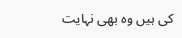کی ہیں وہ بھی نہایت